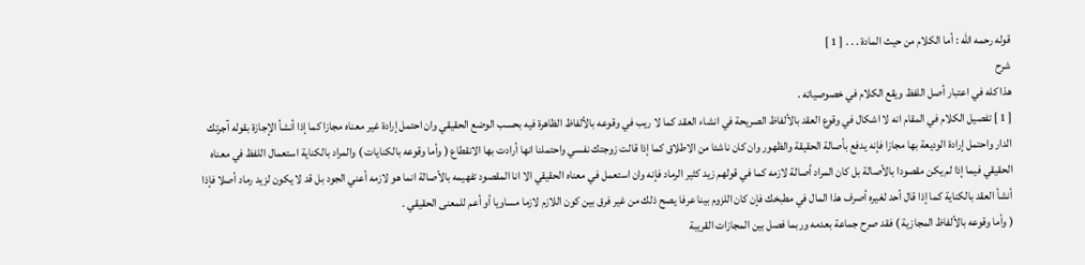قوله رحمه اللّه : أما الكلام من حيث المادة . . . [ 1 ]
شرح
هذا كله في اعتبار أصل اللفظ ويقع الكلام في خصوصياته .
[ 1 ] تفصيل الكلام في المقام انه لا اشكال في وقوع العقد بالألفاظ الصريحة في انشاء العقد كما لا ريب في وقوعه بالألفاظ الظاهرة فيه بحسب الوضع الحقيقي وان احتمل إرادة غير معناه مجازا كما إذا أنشأ الإجازة بقوله آجرتك الدار واحتمل إرادة الوديعة بها مجازا فإنه يدفع بأصالة الحقيقة والظهور وان كان ناشئا من الاطلاق كما إذا قالت زوجتك نفسي واحتملنا انها أرادت بها الانقطاع ( وأما وقوعه بالكنايات ) والمراد بالكناية استعمال اللفظ في معناه الحقيقي فيما إذا لم يكن مقصودا بالأصالة بل كان المراد أصالة لازمه كما في قولهم زيد كثير الرماد فإنه وان استعمل في معناه الحقيقي الا انا المقصود تفهيمه بالأصالة انما هو لازمه أعني الجود بل قد لا يكون لزيد رماد أصلا فإذا أنشأ العقد بالكناية كما إذا قال أحد لغيره أصرف هذا المال في مطبخك فإن كان اللزوم بينا عرفا يصح ذلك من غير فرق بين كون اللازم لازما مساويا أو أعم للمعنى الحقيقي .
( وأما وقوعه بالألفاظ المجازية ) فقد صرح جماعة بعدمه وربما فصل بين المجازات القريبة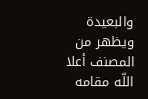والبعيدة ويظهر من المصنف أعلا اللّه مقامه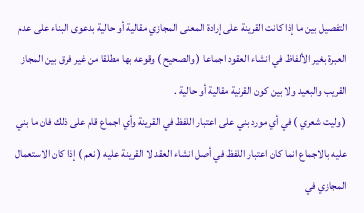التفصيل بين ما إذا كانت القرينة على إرادة المعنى المجازي مقالية أو حالية بدعوى البناء على عدم العبرة بغير الألفاظ في انشاء العقود اجماعا ( والصحيح ) وقوعه بها مطلقا من غير فرق بين المجاز القريب والبعيد ولا بين كون القرنية مقالية أو حالية .
( وليت شعري ) في أي مورد بني على اعتبار اللفظ في القرينة وأي اجماع قام على ذلك فان ما بني عليه بالاجماع انما كان اعتبار اللفظ في أصل انشاء العقد لا القرينة عليه ( نعم ) إذا كان الاستعمال المجازي في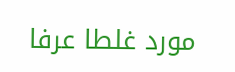مورد غلطا عرفا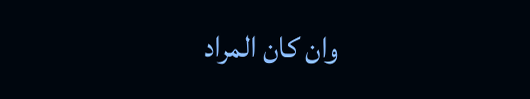وان كان المراد